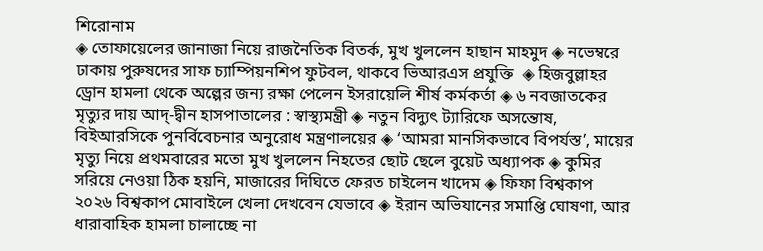শিরোনাম
◈ তোফায়েলের জানাজা নিয়ে রাজনৈতিক বিতর্ক, মুখ খুললেন হাছান মাহমুদ ◈ ন‌ভেম্ব‌রে ঢাকায় পুরুষ‌দের সাফ চ্যাম্পিয়নশিপ ফুটবল, থাক‌বে‌ ভিআরএস প্রযু‌ক্তি  ◈ হিজবুল্লাহর ড্রোন হামলা থেকে অল্পের জন্য রক্ষা পেলেন ইসরায়েলি শীর্ষ কর্মকর্তা ◈ ৬ নবজাতকের মৃত্যুর দায় আদ্-দ্বীন হাসপাতালের : স্বাস্থ্যমন্ত্রী ◈ নতুন বিদ্যুৎ ট্যারিফে অসন্তোষ, বিইআরসিকে পুনর্বিবেচনার অনুরোধ মন্ত্রণালয়ের ◈ ‘আমরা মানসিকভাবে বিপর্যস্ত’, মায়ের মৃত্যু নিয়ে প্রথমবারের মতো মুখ খুললেন নিহতের ছোট ছেলে বুয়েট অধ্যাপক ◈ কুমির সরিয়ে নেওয়া ঠিক হয়নি, মাজারের দিঘিতে ফেরত চাইলেন খাদেম ◈ ফিফা বিশ্বকাপ ২০২৬ বিশ্বকাপ মোবাইলে খেলা দেখবেন যেভাবে ◈ ইরান অভিযানের সমাপ্তি ঘোষণা, আর ধারাবাহিক হামলা চালাচ্ছে না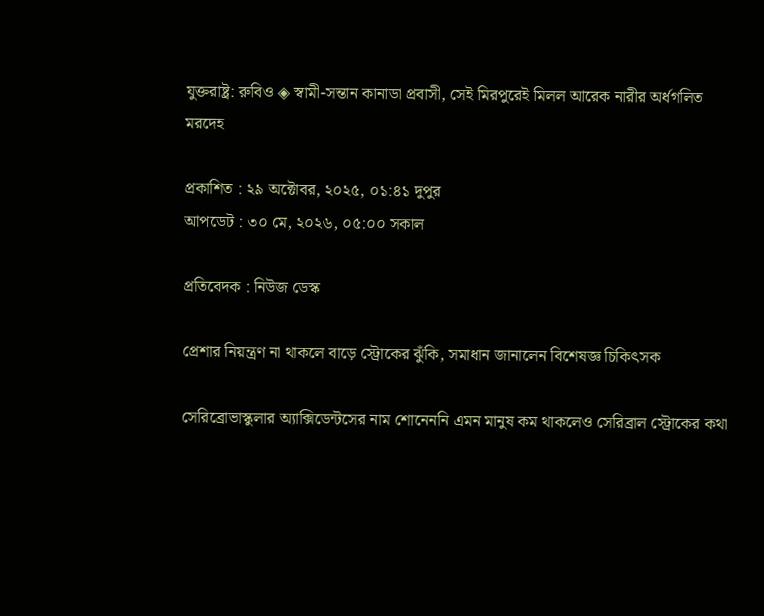যুক্তরাষ্ট্র: রুবিও ◈ স্বামী-সন্তান কানাডা প্রবাসী, সেই মিরপুরেই মিলল আরেক নারীর অর্ধগলিত মরদেহ

প্রকাশিত : ২৯ অক্টোবর, ২০২৫, ০১:৪১ দুপুর
আপডেট : ৩০ মে, ২০২৬, ০৫:০০ সকাল

প্রতিবেদক : নিউজ ডেস্ক

প্রেশার নিয়ন্ত্রণ না থাকলে বাড়ে স্ট্রোকের ঝুঁকি, সমাধান জানালেন বিশেষজ্ঞ চিকিৎসক

সেরিব্রোভাস্কুলার অ্যাক্সিডেন্টসের নাম শোনেননি এমন মানুষ কম থাকলেও সেরিব্রাল স্ট্রোকের কথা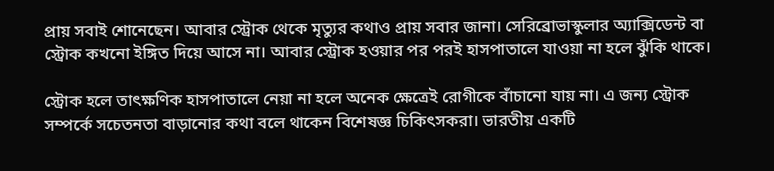প্রায় সবাই শোনেছেন। আবার স্ট্রোক থেকে মৃত্যুর কথাও প্রায় সবার জানা। সেরিব্রোভাস্কুলার অ্যাক্সিডেন্ট বা স্ট্রোক কখনো ইঙ্গিত দিয়ে আসে না। আবার স্ট্রোক হওয়ার পর পরই হাসপাতালে যাওয়া না হলে ঝুঁকি থাকে।

স্ট্রোক হলে তাৎক্ষণিক হাসপাতালে নেয়া না হলে অনেক ক্ষেত্রেই রোগীকে বাঁচানো যায় না। এ জন্য স্ট্রোক সম্পর্কে সচেতনতা বাড়ানোর কথা বলে থাকেন বিশেষজ্ঞ চিকিৎসকরা। ভারতীয় একটি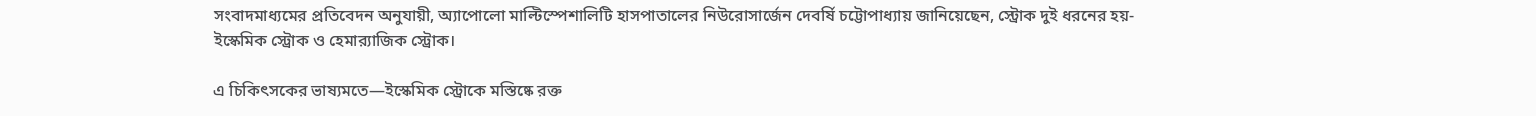সংবাদমাধ্যমের প্রতিবেদন অনুযায়ী, অ্যাপোলো মাল্টিস্পেশালিটি হাসপাতালের নিউরোসার্জেন দেবর্ষি চট্টোপাধ্যায় জানিয়েছেন, স্ট্রোক দুই ধরনের হয়- ইস্কেমিক স্ট্রোক ও হেমার‌্যাজিক স্ট্রোক।

এ চিকিৎসকের ভাষ্যমতে―ইস্কেমিক স্ট্রোকে মস্তিষ্কে রক্ত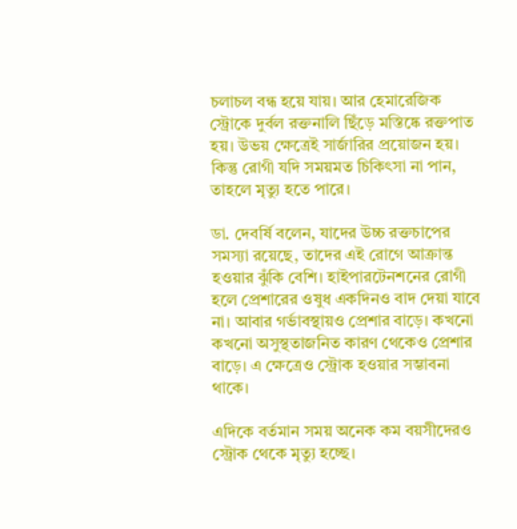চলাচল বন্ধ হয়ে যায়। আর হেমারেজিক স্ট্রোকে দুর্বল রক্তনালি ছিঁড়ে মস্তিষ্কে রক্তপাত হয়। উভয় ক্ষেত্রেই সার্জারির প্রয়োজন হয়। কিন্তু রোগী যদি সময়মত চিকিৎসা না পান, তাহলে মৃত্যু হতে পারে।

ডা. দেবর্ষি বলেন, যাদের উচ্চ রক্তচাপের সমস্যা রয়েছে, তাদের এই রোগে আক্রান্ত হওয়ার ঝুঁকি বেশি। হাইপারটেনশনের রোগী হলে প্রেশারের ওষুধ একদিনও বাদ দেয়া যাবে না। আবার গর্ভাবস্থায়ও প্রেশার বাড়ে। কখনো কখনো অসুস্থতাজনিত কারণ থেকেও প্রেশার বাড়ে। এ ক্ষেত্রেও স্ট্রোক হওয়ার সম্ভাবনা থাকে।

এদিকে বর্তমান সময় অনেক কম বয়সীদেরও স্ট্রোক থেকে মৃত্যু হচ্ছে।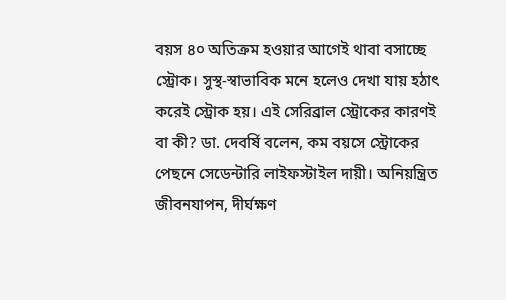বয়স ৪০ অতিক্রম হওয়ার আগেই থাবা বসাচ্ছে স্ট্রোক। সুস্থ-স্বাভাবিক মনে হলেও দেখা যায় হঠাৎ করেই স্ট্রোক হয়। এই সেরিব্রাল স্ট্রোকের কারণই বা কী? ডা. দেবর্ষি বলেন, কম বয়সে স্ট্রোকের পেছনে সেডেন্টারি লাইফস্টাইল দায়ী। অনিয়ন্ত্রিত জীবনযাপন, দীর্ঘক্ষণ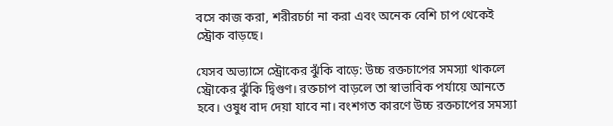বসে কাজ করা, শরীরচর্চা না করা এবং অনেক বেশি চাপ থেকেই স্ট্রোক বাড়ছে।

যেসব অভ্যাসে স্ট্রোকের ঝুঁকি বাড়ে: উচ্চ রক্তচাপের সমস্যা থাকলে স্ট্রোকের ঝুঁকি দ্বিগুণ। রক্তচাপ বাড়লে তা স্বাভাবিক পর্যায়ে আনতে হবে। ওষুধ বাদ দেয়া যাবে না। বংশগত কারণে উচ্চ রক্তচাপের সমস্যা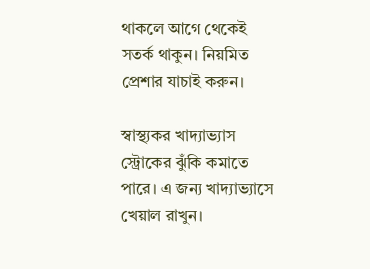থাকলে আগে থেকেই সতর্ক থাকুন। নিয়মিত প্রেশার যাচাই করুন।

স্বাস্থ্যকর খাদ্যাভ্যাস স্ট্রোকের ঝুঁকি কমাতে পারে। এ জন্য খাদ্যাভ্যাসে খেয়াল রাখুন।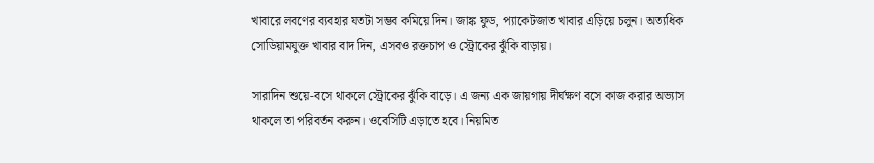খাবারে লবণের ব্যবহার যতটা সম্ভব কমিয়ে দিন। জাঙ্ক ফুড, প্যাকেটজাত খাবার এড়িয়ে চলুন। অত্যধিক সোডিয়ামযুক্ত খাবার বাদ দিন, এসবও রক্তচাপ ও স্ট্রোকের ঝুঁকি বাড়ায়।

সারাদিন শুয়ে-বসে থাকলে স্ট্রোকের ঝুঁকি বাড়ে। এ জন্য এক জায়গায় দীর্ঘক্ষণ বসে কাজ করার অভ্যাস থাকলে তা পরিবর্তন করুন। ওবেসিটি এড়াতে হবে। নিয়মিত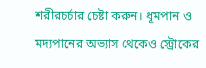শরীরচর্চার চেষ্টা করুন। ধূমপান ও মদ্যপানের অভ্যাস থেকেও স্ট্রোকের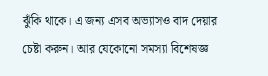ঝুঁকি থাকে। এ জন্য এসব অভ্যাসও বাদ দেয়ার চেষ্টা করুন। আর যেকোনো সমস্যা বিশেষজ্ঞ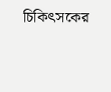চিকিৎসকের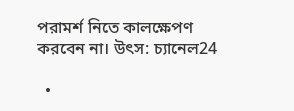পরামর্শ নিতে কালক্ষেপণ করবেন না। উৎস: চ্যানেল24

  •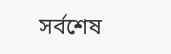সর্বশেষ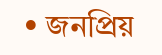• জনপ্রিয়